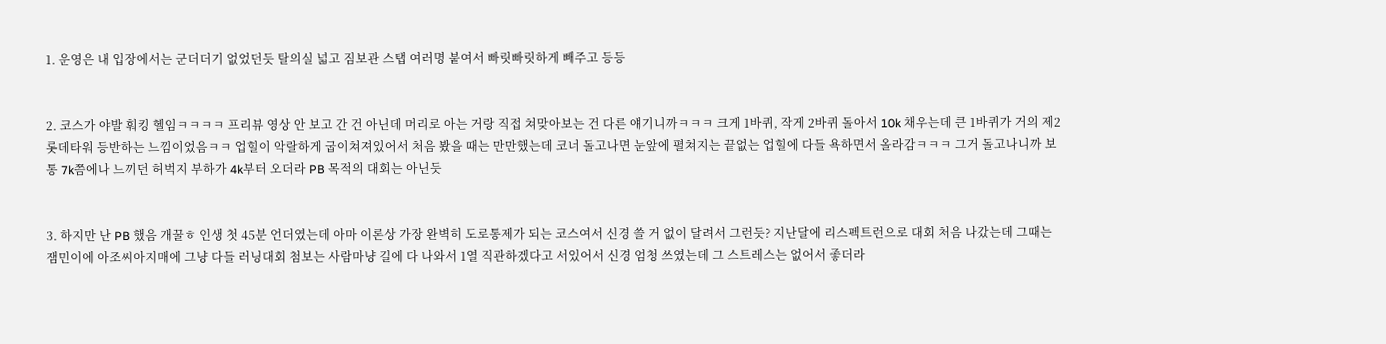1. 운영은 내 입장에서는 군더더기 없었던듯 탈의실 넓고 짐보관 스탭 여러명 붙여서 빠릿빠릿하게 빼주고 등등


2. 코스가 야발 훠킹 헬임ㅋㅋㅋㅋ 프리뷰 영상 안 보고 간 건 아닌데 머리로 아는 거랑 직접 쳐맞아보는 건 다른 얘기니까ㅋㅋㅋ 크게 1바퀴, 작게 2바퀴 돌아서 10k 채우는데 큰 1바퀴가 거의 제2롯데타워 등반하는 느낌이었음ㅋㅋ 업힐이 악랄하게 굽이쳐져있어서 처음 봤을 때는 만만했는데 코너 돌고나면 눈앞에 펼쳐지는 끝없는 업힐에 다들 욕하면서 올라감ㅋㅋㅋ 그거 돌고나니까 보통 7k쯤에나 느끼던 허벅지 부하가 4k부터 오더라 PB 목적의 대회는 아닌듯


3. 하지만 난 PB 했음 개꿀ㅎ 인생 첫 45분 언더였는데 아마 이론상 가장 완벽히 도로통제가 되는 코스여서 신경 쓸 거 없이 달려서 그런듯? 지난달에 리스펙트런으로 대회 처음 나갔는데 그때는 잼민이에 아조씨아지매에 그냥 다들 러닝대회 첨보는 사람마냥 길에 다 나와서 1열 직관하겠다고 서있어서 신경 엄청 쓰였는데 그 스트레스는 없어서 좋더라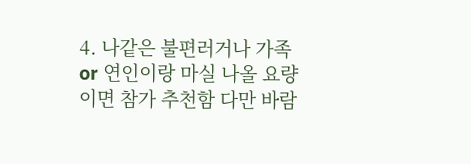4. 나같은 불편러거나 가족 or 연인이랑 마실 나올 요량이면 참가 추천함 다만 바람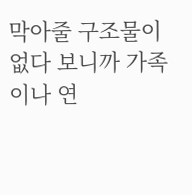막아줄 구조물이 없다 보니까 가족이나 연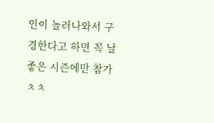인이 놀러나와서 구경한다고 하면 꼭 날 좋은 시즌에만 참가 ㅊㅊ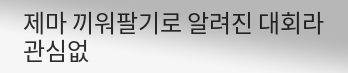제마 끼워팔기로 알려진 대회라 관심없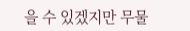을 수 있겠지만 무물